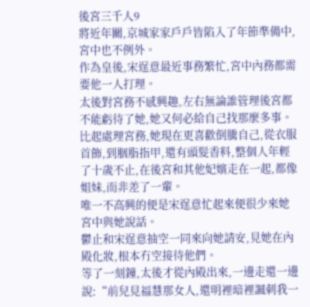後宮三千人9
將近年關,京城家家戶戶皆陷入了年節準備中,宮中也不例外。
作為皇後,宋逞意最近事務繁忙,宮中內務都需要他一人打理。
太後對宮務不感興趣,左右無論誰管理後宮都不能虧待了她,她又何必給自己找那麼多事。
比起處理宮務,她現在更喜歡倒騰自己,從衣服首飾,到胭脂指甲,還有頭髮香料,整個人年輕了十歲不止,在後宮和其他妃嬪走在一起,都像姐妹,而非差了一輩。
唯一不高興的便是宋逞意忙起來便很少來她宮中與她說話。
鬱止和宋逞意抽空一同來向她請安,見她在內殿化妝,根本冇空接待他們。
等了一刻鐘,太後才從內殿出來,一邊走還一邊說:“前兒見福慧那女人,還明裡暗裡諷刺我一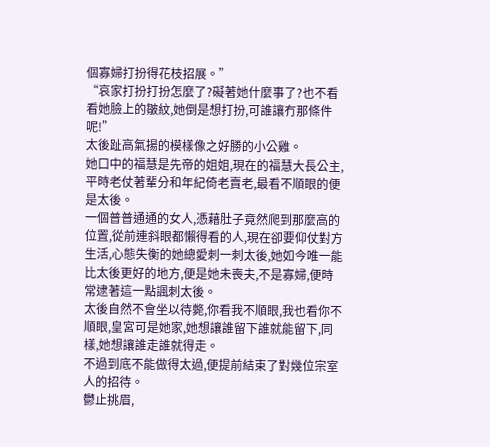個寡婦打扮得花枝招展。”
“哀家打扮打扮怎麼了?礙著她什麼事了?也不看看她臉上的皺紋,她倒是想打扮,可誰讓冇那條件呢!”
太後趾高氣揚的模樣像之好勝的小公雞。
她口中的福慧是先帝的姐姐,現在的福慧大長公主,平時老仗著輩分和年紀倚老賣老,最看不順眼的便是太後。
一個普普通通的女人,憑藉肚子竟然爬到那麼高的位置,從前連斜眼都懶得看的人,現在卻要仰仗對方生活,心態失衡的她總愛刺一刺太後,她如今唯一能比太後更好的地方,便是她未喪夫,不是寡婦,便時常逮著這一點諷刺太後。
太後自然不會坐以待斃,你看我不順眼,我也看你不順眼,皇宮可是她家,她想讓誰留下誰就能留下,同樣,她想讓誰走誰就得走。
不過到底不能做得太過,便提前結束了對幾位宗室人的招待。
鬱止挑眉,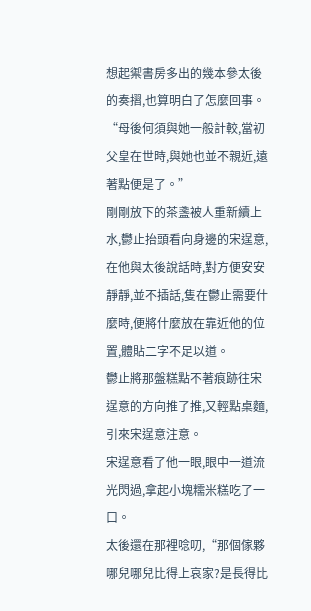想起禦書房多出的幾本參太後的奏摺,也算明白了怎麼回事。
“母後何須與她一般計較,當初父皇在世時,與她也並不親近,遠著點便是了。”
剛剛放下的茶盞被人重新續上水,鬱止抬頭看向身邊的宋逞意,在他與太後說話時,對方便安安靜靜,並不插話,隻在鬱止需要什麼時,便將什麼放在靠近他的位置,體貼二字不足以道。
鬱止將那盤糕點不著痕跡往宋逞意的方向推了推,又輕點桌麵,引來宋逞意注意。
宋逞意看了他一眼,眼中一道流光閃過,拿起小塊糯米糕吃了一口。
太後還在那裡唸叨,“那個傢夥哪兒哪兒比得上哀家?是長得比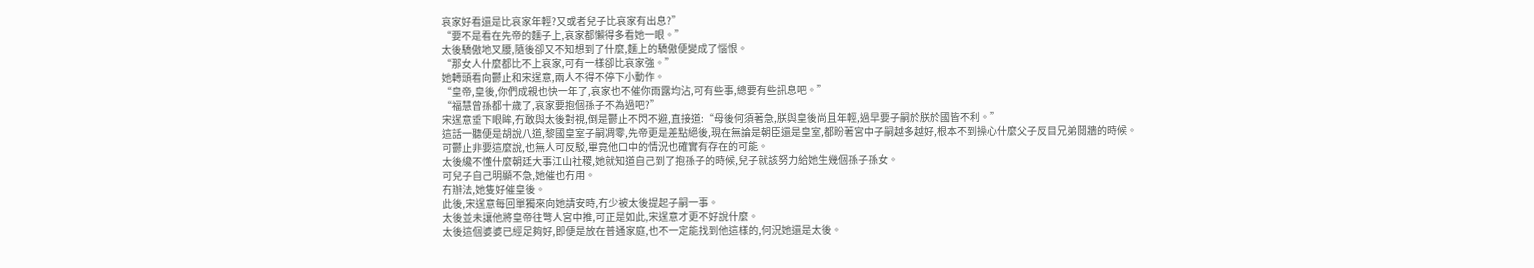哀家好看還是比哀家年輕?又或者兒子比哀家有出息?”
“要不是看在先帝的麵子上,哀家都懶得多看她一眼。”
太後驕傲地叉腰,隨後卻又不知想到了什麼,麵上的驕傲便變成了惱恨。
“那女人什麼都比不上哀家,可有一樣卻比哀家強。”
她轉頭看向鬱止和宋逞意,兩人不得不停下小動作。
“皇帝,皇後,你們成親也快一年了,哀家也不催你雨露均沾,可有些事,總要有些訊息吧。”
“福慧曾孫都十歲了,哀家要抱個孫子不為過吧?”
宋逞意垂下眼眸,冇敢與太後對視,倒是鬱止不閃不避,直接道:“母後何須著急,朕與皇後尚且年輕,過早要子嗣於朕於國皆不利。”
這話一聽便是胡說八道,黎國皇室子嗣凋零,先帝更是差點絕後,現在無論是朝臣還是皇室,都盼著宮中子嗣越多越好,根本不到操心什麼父子反目兄弟鬩牆的時候。
可鬱止非要這麼說,也無人可反駁,畢竟他口中的情況也確實有存在的可能。
太後纔不懂什麼朝廷大事江山社稷,她就知道自己到了抱孫子的時候,兒子就該努力給她生幾個孫子孫女。
可兒子自己明顯不急,她催也冇用。
冇辦法,她隻好催皇後。
此後,宋逞意每回單獨來向她請安時,冇少被太後提起子嗣一事。
太後並未讓他將皇帝往彆人宮中推,可正是如此,宋逞意才更不好說什麼。
太後這個婆婆已經足夠好,即便是放在普通家庭,也不一定能找到他這樣的,何況她還是太後。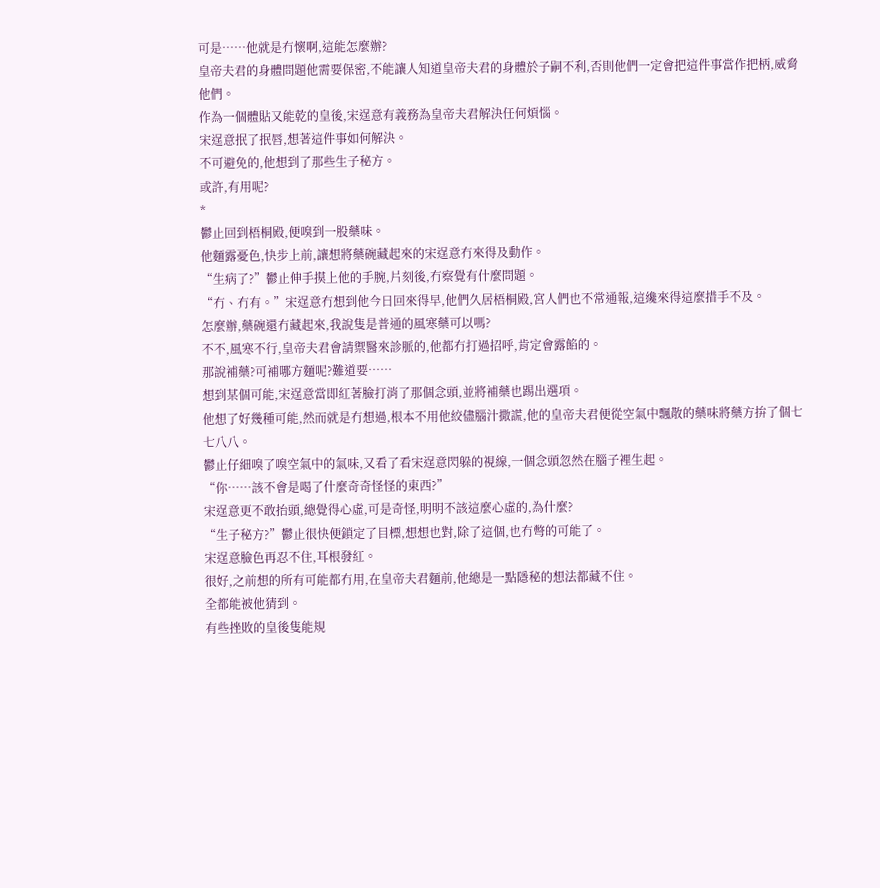可是……他就是冇懷啊,這能怎麼辦?
皇帝夫君的身體問題他需要保密,不能讓人知道皇帝夫君的身體於子嗣不利,否則他們一定會把這件事當作把柄,威脅他們。
作為一個體貼又能乾的皇後,宋逞意有義務為皇帝夫君解決任何煩惱。
宋逞意抿了抿唇,想著這件事如何解決。
不可避免的,他想到了那些生子秘方。
或許,有用呢?
*
鬱止回到梧桐殿,便嗅到一股藥味。
他麵露憂色,快步上前,讓想將藥碗藏起來的宋逞意冇來得及動作。
“生病了?”鬱止伸手摸上他的手腕,片刻後,冇察覺有什麼問題。
“冇、冇有。”宋逞意冇想到他今日回來得早,他們久居梧桐殿,宮人們也不常通報,這纔來得這麼措手不及。
怎麼辦,藥碗還冇藏起來,我說隻是普通的風寒藥可以嗎?
不不,風寒不行,皇帝夫君會請禦醫來診脈的,他都冇打過招呼,肯定會露餡的。
那說補藥?可補哪方麵呢?難道要……
想到某個可能,宋逞意當即紅著臉打消了那個念頭,並將補藥也踢出選項。
他想了好幾種可能,然而就是冇想過,根本不用他絞儘腦汁撒謊,他的皇帝夫君便從空氣中飄散的藥味將藥方拚了個七七八八。
鬱止仔細嗅了嗅空氣中的氣味,又看了看宋逞意閃躲的視線,一個念頭忽然在腦子裡生起。
“你……該不會是喝了什麼奇奇怪怪的東西?”
宋逞意更不敢抬頭,總覺得心虛,可是奇怪,明明不該這麼心虛的,為什麼?
“生子秘方?”鬱止很快便鎖定了目標,想想也對,除了這個,也冇彆的可能了。
宋逞意臉色再忍不住,耳根發紅。
很好,之前想的所有可能都冇用,在皇帝夫君麵前,他總是一點隱秘的想法都藏不住。
全都能被他猜到。
有些挫敗的皇後隻能規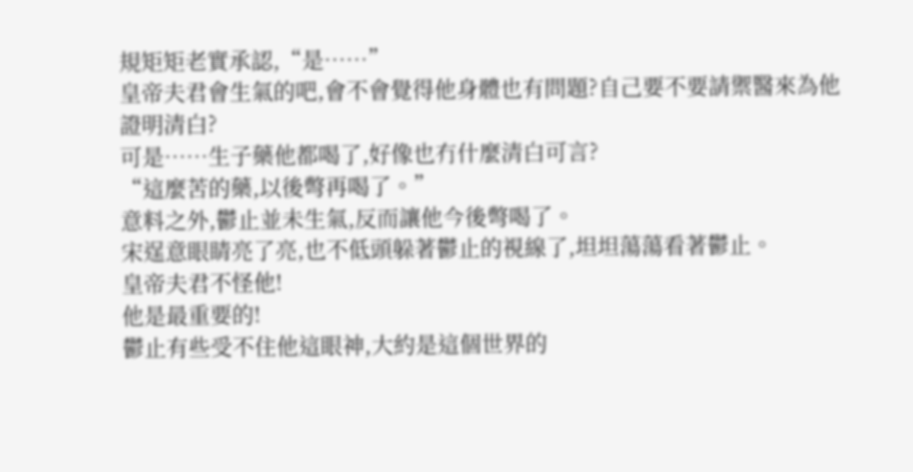規矩矩老實承認,“是……”
皇帝夫君會生氣的吧,會不會覺得他身體也有問題?自己要不要請禦醫來為他證明清白?
可是……生子藥他都喝了,好像也冇什麼清白可言?
“這麼苦的藥,以後彆再喝了。”
意料之外,鬱止並未生氣,反而讓他今後彆喝了。
宋逞意眼睛亮了亮,也不低頭躲著鬱止的視線了,坦坦蕩蕩看著鬱止。
皇帝夫君不怪他!
他是最重要的!
鬱止有些受不住他這眼神,大約是這個世界的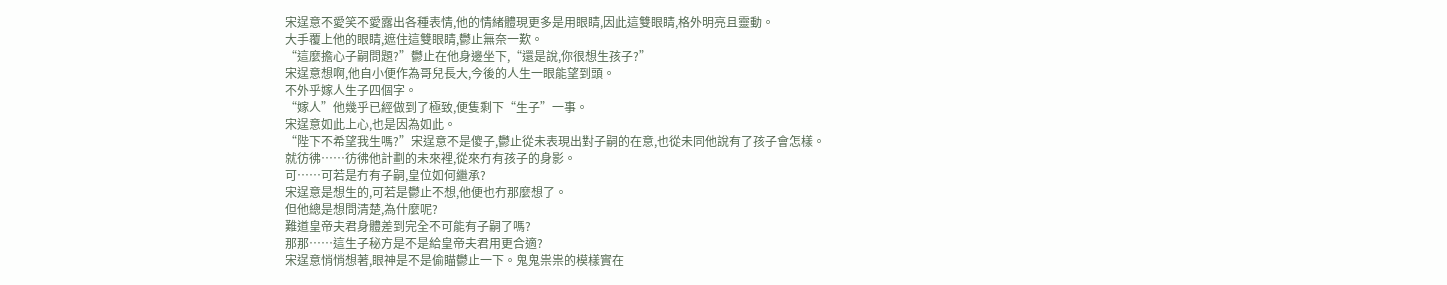宋逞意不愛笑不愛露出各種表情,他的情緒體現更多是用眼睛,因此這雙眼睛,格外明亮且靈動。
大手覆上他的眼睛,遮住這雙眼睛,鬱止無奈一歎。
“這麼擔心子嗣問題?”鬱止在他身邊坐下,“還是說,你很想生孩子?”
宋逞意想啊,他自小便作為哥兒長大,今後的人生一眼能望到頭。
不外乎嫁人生子四個字。
“嫁人”他幾乎已經做到了極致,便隻剩下“生子”一事。
宋逞意如此上心,也是因為如此。
“陛下不希望我生嗎?”宋逞意不是傻子,鬱止從未表現出對子嗣的在意,也從未同他說有了孩子會怎樣。
就彷彿……彷彿他計劃的未來裡,從來冇有孩子的身影。
可……可若是冇有子嗣,皇位如何繼承?
宋逞意是想生的,可若是鬱止不想,他便也冇那麼想了。
但他總是想問清楚,為什麼呢?
難道皇帝夫君身體差到完全不可能有子嗣了嗎?
那那……這生子秘方是不是給皇帝夫君用更合適?
宋逞意悄悄想著,眼神是不是偷瞄鬱止一下。鬼鬼祟祟的模樣實在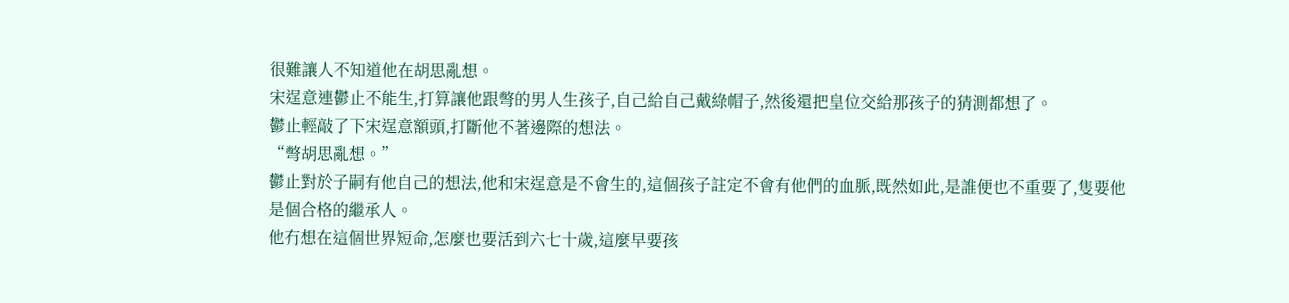很難讓人不知道他在胡思亂想。
宋逞意連鬱止不能生,打算讓他跟彆的男人生孩子,自己給自己戴綠帽子,然後還把皇位交給那孩子的猜測都想了。
鬱止輕敲了下宋逞意額頭,打斷他不著邊際的想法。
“彆胡思亂想。”
鬱止對於子嗣有他自己的想法,他和宋逞意是不會生的,這個孩子註定不會有他們的血脈,既然如此,是誰便也不重要了,隻要他是個合格的繼承人。
他冇想在這個世界短命,怎麼也要活到六七十歲,這麼早要孩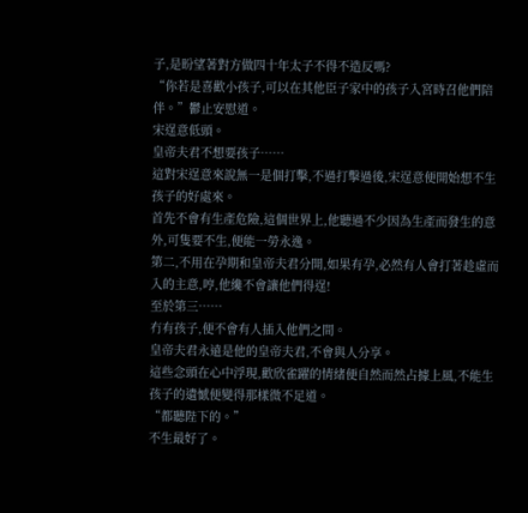子,是盼望著對方做四十年太子不得不造反嗎?
“你若是喜歡小孩子,可以在其他臣子家中的孩子入宮時召他們陪伴。”鬱止安慰道。
宋逞意低頭。
皇帝夫君不想要孩子……
這對宋逞意來說無一是個打擊,不過打擊過後,宋逞意便開始想不生孩子的好處來。
首先不會有生產危險,這個世界上,他聽過不少因為生產而發生的意外,可隻要不生,便能一勞永逸。
第二,不用在孕期和皇帝夫君分開,如果有孕,必然有人會打著趁虛而入的主意,哼,他纔不會讓他們得逞!
至於第三……
冇有孩子,便不會有人插入他們之間。
皇帝夫君永遠是他的皇帝夫君,不會與人分享。
這些念頭在心中浮現,歡欣雀躍的情緒便自然而然占據上風,不能生孩子的遺憾便變得那樣微不足道。
“都聽陛下的。”
不生最好了。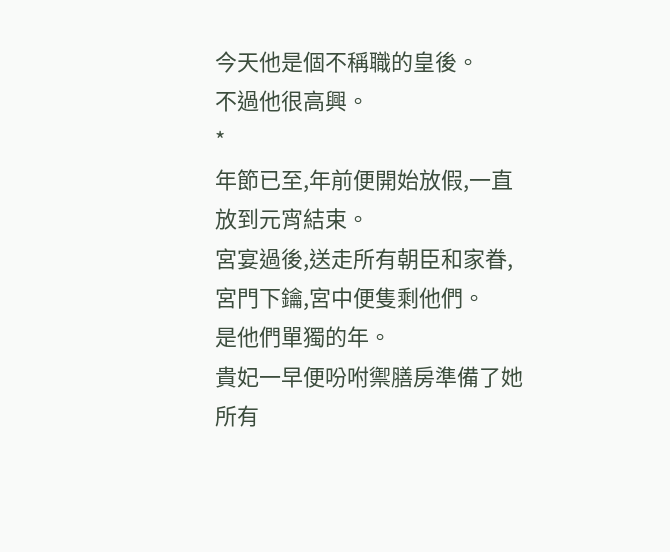今天他是個不稱職的皇後。
不過他很高興。
*
年節已至,年前便開始放假,一直放到元宵結束。
宮宴過後,送走所有朝臣和家眷,宮門下鑰,宮中便隻剩他們。
是他們單獨的年。
貴妃一早便吩咐禦膳房準備了她所有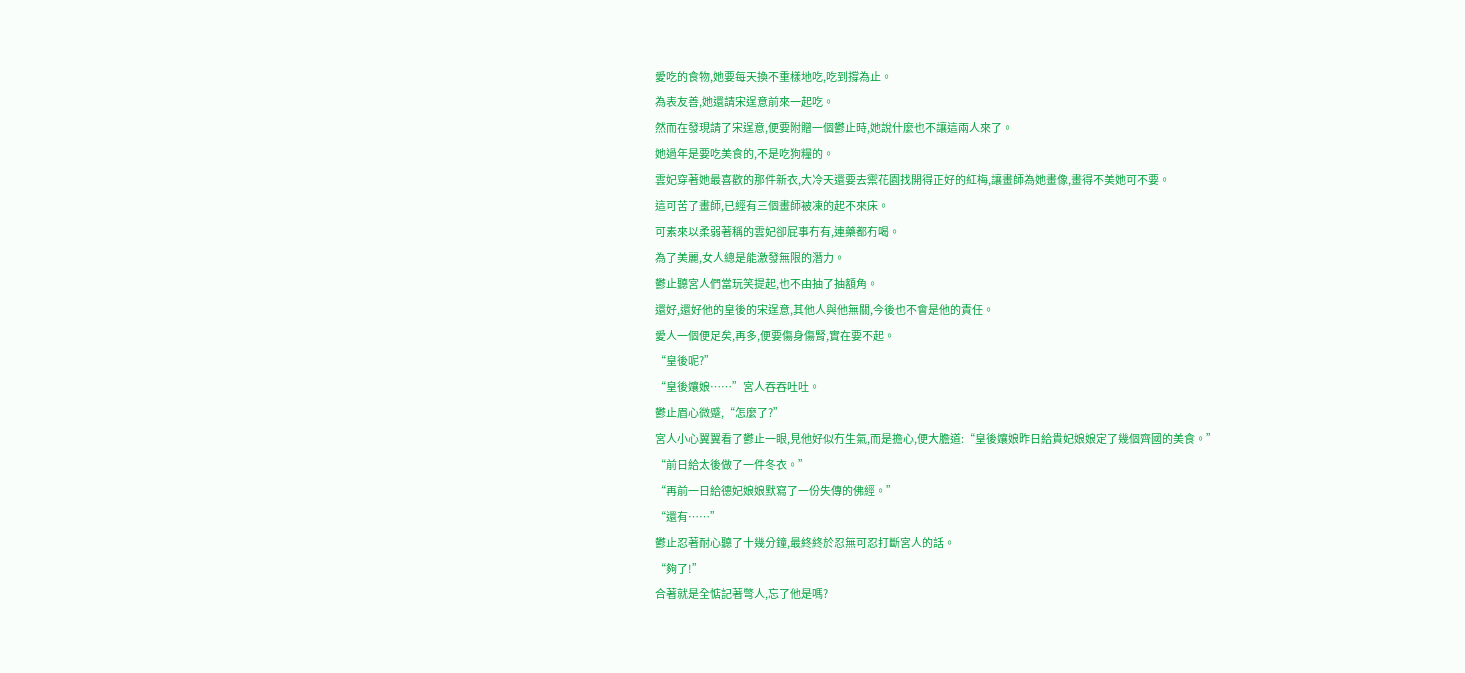愛吃的食物,她要每天換不重樣地吃,吃到撐為止。
為表友善,她還請宋逞意前來一起吃。
然而在發現請了宋逞意,便要附贈一個鬱止時,她說什麼也不讓這兩人來了。
她過年是要吃美食的,不是吃狗糧的。
雲妃穿著她最喜歡的那件新衣,大冷天還要去禦花園找開得正好的紅梅,讓畫師為她畫像,畫得不美她可不要。
這可苦了畫師,已經有三個畫師被凍的起不來床。
可素來以柔弱著稱的雲妃卻屁事冇有,連藥都冇喝。
為了美麗,女人總是能激發無限的潛力。
鬱止聽宮人們當玩笑提起,也不由抽了抽額角。
還好,還好他的皇後的宋逞意,其他人與他無關,今後也不會是他的責任。
愛人一個便足矣,再多,便要傷身傷腎,實在要不起。
“皇後呢?”
“皇後孃娘……”宮人吞吞吐吐。
鬱止眉心微蹙,“怎麼了?”
宮人小心翼翼看了鬱止一眼,見他好似冇生氣,而是擔心,便大膽道:“皇後孃娘昨日給貴妃娘娘定了幾個齊國的美食。”
“前日給太後做了一件冬衣。”
“再前一日給德妃娘娘默寫了一份失傳的佛經。”
“還有……”
鬱止忍著耐心聽了十幾分鐘,最終終於忍無可忍打斷宮人的話。
“夠了!”
合著就是全惦記著彆人,忘了他是嗎?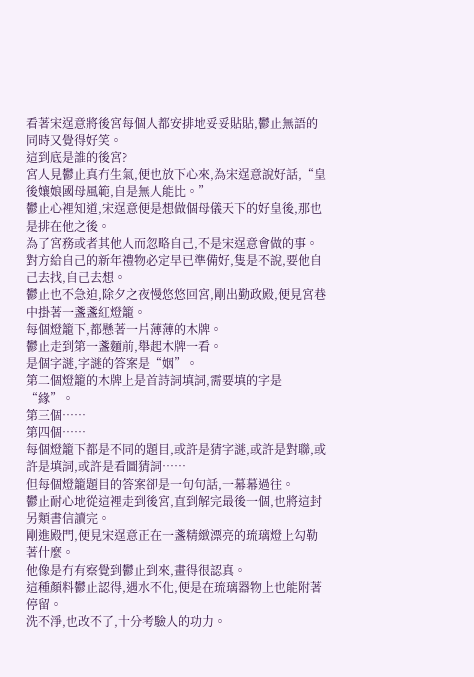看著宋逞意將後宮每個人都安排地妥妥貼貼,鬱止無語的同時又覺得好笑。
這到底是誰的後宮?
宮人見鬱止真冇生氣,便也放下心來,為宋逞意說好話,“皇後孃娘國母風範,自是無人能比。”
鬱止心裡知道,宋逞意便是想做個母儀天下的好皇後,那也是排在他之後。
為了宮務或者其他人而忽略自己,不是宋逞意會做的事。
對方給自己的新年禮物必定早已準備好,隻是不說,要他自己去找,自己去想。
鬱止也不急迫,除夕之夜慢悠悠回宮,剛出勤政殿,便見宮巷中掛著一盞盞紅燈籠。
每個燈籠下,都懸著一片薄薄的木牌。
鬱止走到第一盞麵前,舉起木牌一看。
是個字謎,字謎的答案是“姻”。
第二個燈籠的木牌上是首詩詞填詞,需要填的字是“緣”。
第三個……
第四個……
每個燈籠下都是不同的題目,或許是猜字謎,或許是對聯,或許是填詞,或許是看圖猜詞……
但每個燈籠題目的答案卻是一句句話,一幕幕過往。
鬱止耐心地從這裡走到後宮,直到解完最後一個,也將這封另類書信讀完。
剛進殿門,便見宋逞意正在一盞精緻漂亮的琉璃燈上勾勒著什麼。
他像是冇有察覺到鬱止到來,畫得很認真。
這種顏料鬱止認得,遇水不化,便是在琉璃器物上也能附著停留。
洗不淨,也改不了,十分考驗人的功力。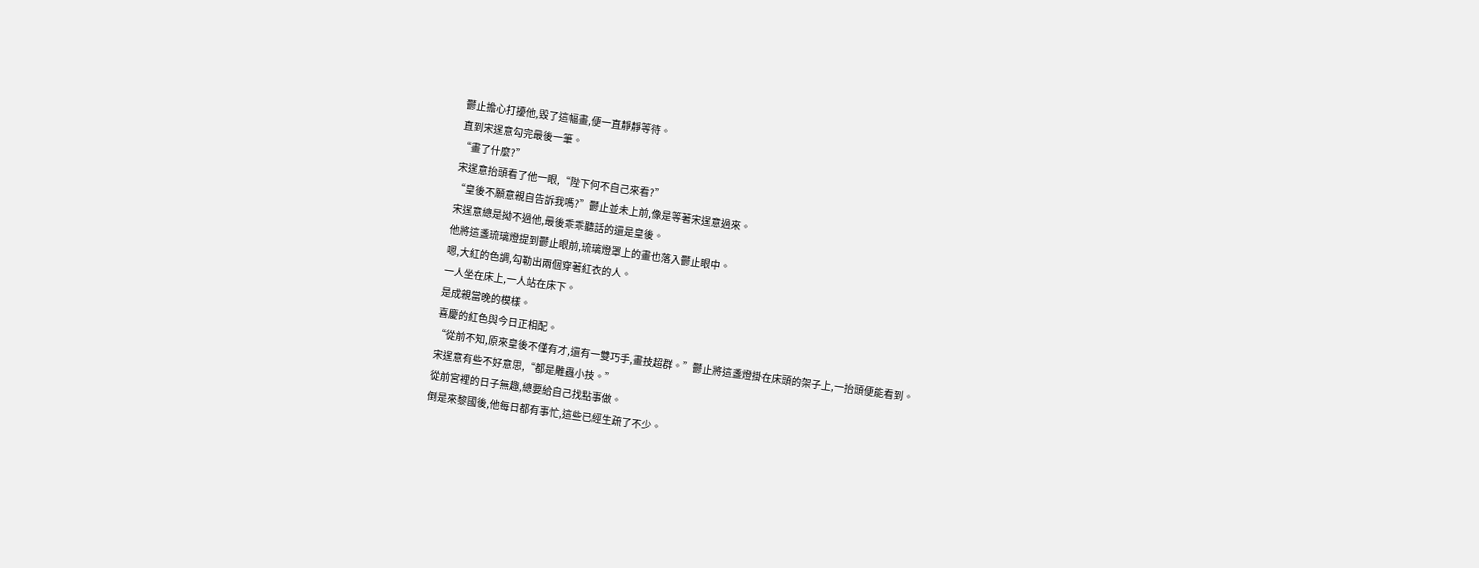鬱止擔心打擾他,毀了這幅畫,便一直靜靜等待。
直到宋逞意勾完最後一筆。
“畫了什麼?”
宋逞意抬頭看了他一眼,“陛下何不自己來看?”
“皇後不願意親自告訴我嗎?”鬱止並未上前,像是等著宋逞意過來。
宋逞意總是拗不過他,最後乖乖聽話的還是皇後。
他將這盞琉璃燈提到鬱止眼前,琉璃燈罩上的畫也落入鬱止眼中。
嗯,大紅的色調,勾勒出兩個穿著紅衣的人。
一人坐在床上,一人站在床下。
是成親當晚的模樣。
喜慶的紅色與今日正相配。
“從前不知,原來皇後不僅有才,還有一雙巧手,畫技超群。”鬱止將這盞燈掛在床頭的架子上,一抬頭便能看到。
宋逞意有些不好意思,“都是雕蟲小技。”
從前宮裡的日子無趣,總要給自己找點事做。
倒是來黎國後,他每日都有事忙,這些已經生疏了不少。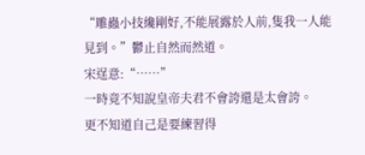“雕蟲小技纔剛好,不能展露於人前,隻我一人能見到。”鬱止自然而然道。
宋逞意:“……”
一時竟不知說皇帝夫君不會誇還是太會誇。
更不知道自己是要練習得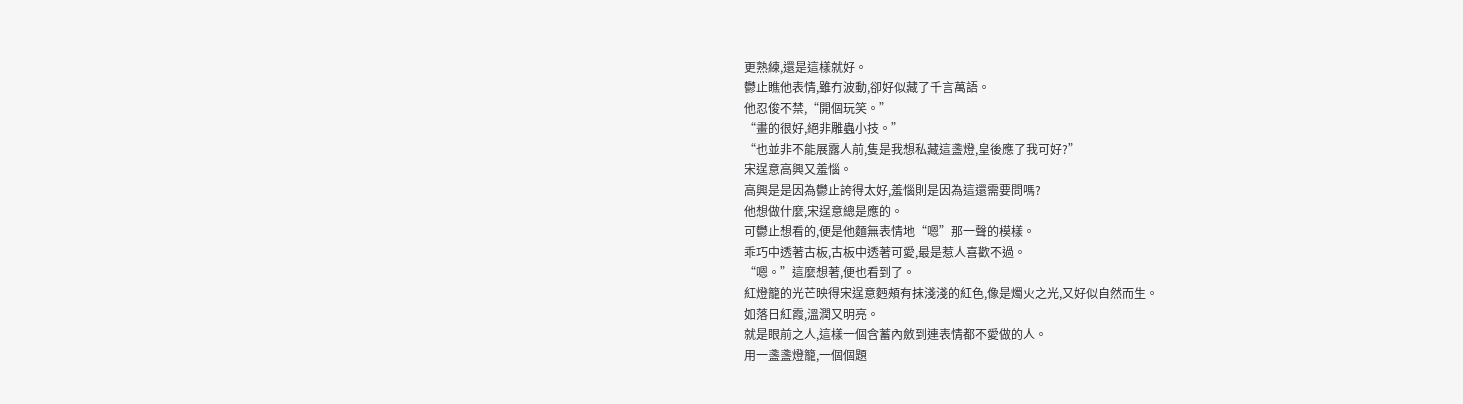更熟練,還是這樣就好。
鬱止瞧他表情,雖冇波動,卻好似藏了千言萬語。
他忍俊不禁,“開個玩笑。”
“畫的很好,絕非雕蟲小技。”
“也並非不能展露人前,隻是我想私藏這盞燈,皇後應了我可好?”
宋逞意高興又羞惱。
高興是是因為鬱止誇得太好,羞惱則是因為這還需要問嗎?
他想做什麼,宋逞意總是應的。
可鬱止想看的,便是他麵無表情地“嗯”那一聲的模樣。
乖巧中透著古板,古板中透著可愛,最是惹人喜歡不過。
“嗯。”這麼想著,便也看到了。
紅燈籠的光芒映得宋逞意麪頰有抹淺淺的紅色,像是燭火之光,又好似自然而生。
如落日紅霞,溫潤又明亮。
就是眼前之人,這樣一個含蓄內斂到連表情都不愛做的人。
用一盞盞燈籠,一個個題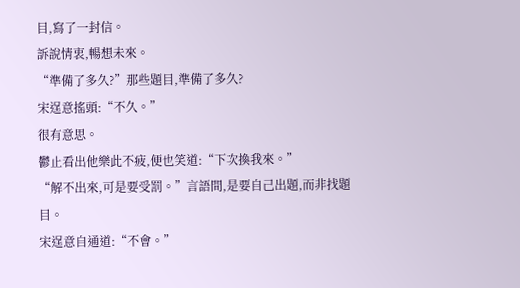目,寫了一封信。
訴說情衷,暢想未來。
“準備了多久?”那些題目,準備了多久?
宋逞意搖頭:“不久。”
很有意思。
鬱止看出他樂此不疲,便也笑道:“下次換我來。”
“解不出來,可是要受罰。”言語間,是要自己出題,而非找題目。
宋逞意自通道:“不會。”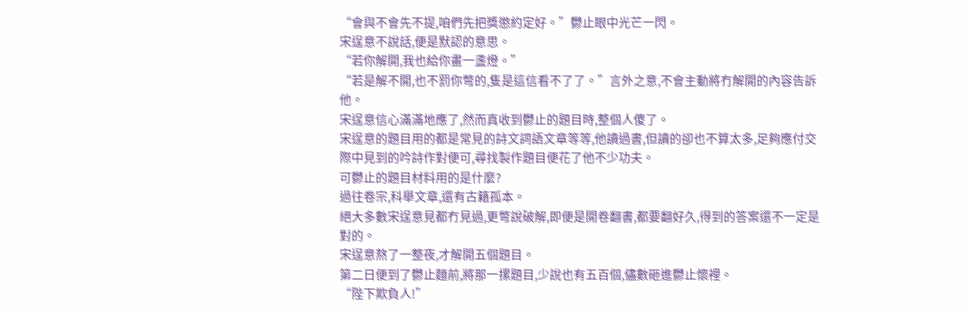“會與不會先不提,咱們先把獎懲約定好。”鬱止眼中光芒一閃。
宋逞意不說話,便是默認的意思。
“若你解開,我也給你畫一盞燈。”
“若是解不開,也不罰你彆的,隻是這信看不了了。”言外之意,不會主動將冇解開的內容告訴他。
宋逞意信心滿滿地應了,然而真收到鬱止的題目時,整個人傻了。
宋逞意的題目用的都是常見的詩文詞語文章等等,他讀過書,但讀的卻也不算太多,足夠應付交際中見到的吟詩作對便可,尋找製作題目便花了他不少功夫。
可鬱止的題目材料用的是什麼?
過往卷宗,科舉文章,還有古籍孤本。
絕大多數宋逞意見都冇見過,更彆說破解,即便是開卷翻書,都要翻好久,得到的答案還不一定是對的。
宋逞意熬了一整夜,才解開五個題目。
第二日便到了鬱止麵前,將那一摞題目,少說也有五百個,儘數砸進鬱止懷裡。
“陛下欺負人!”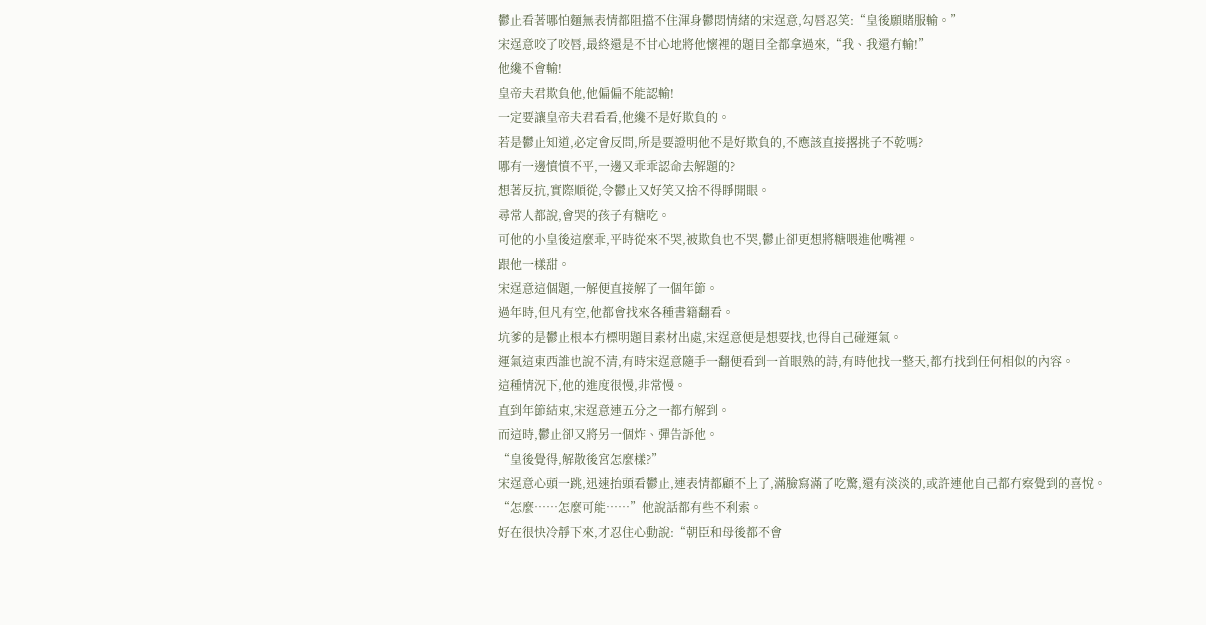鬱止看著哪怕麵無表情都阻擋不住渾身鬱悶情緒的宋逞意,勾唇忍笑:“皇後願賭服輸。”
宋逞意咬了咬唇,最終還是不甘心地將他懷裡的題目全都拿過來,“我、我還冇輸!”
他纔不會輸!
皇帝夫君欺負他,他偏偏不能認輸!
一定要讓皇帝夫君看看,他纔不是好欺負的。
若是鬱止知道,必定會反問,所是要證明他不是好欺負的,不應該直接撂挑子不乾嗎?
哪有一邊憤憤不平,一邊又乖乖認命去解題的?
想著反抗,實際順從,令鬱止又好笑又捨不得睜開眼。
尋常人都說,會哭的孩子有糖吃。
可他的小皇後這麼乖,平時從來不哭,被欺負也不哭,鬱止卻更想將糖喂進他嘴裡。
跟他一樣甜。
宋逞意這個題,一解便直接解了一個年節。
過年時,但凡有空,他都會找來各種書籍翻看。
坑爹的是鬱止根本冇標明題目素材出處,宋逞意便是想要找,也得自己碰運氣。
運氣這東西誰也說不清,有時宋逞意隨手一翻便看到一首眼熟的詩,有時他找一整天,都冇找到任何相似的內容。
這種情況下,他的進度很慢,非常慢。
直到年節結束,宋逞意連五分之一都冇解到。
而這時,鬱止卻又將另一個炸、彈告訴他。
“皇後覺得,解散後宮怎麼樣?”
宋逞意心頭一跳,迅速抬頭看鬱止,連表情都顧不上了,滿臉寫滿了吃驚,還有淡淡的,或許連他自己都冇察覺到的喜悅。
“怎麼……怎麼可能……”他說話都有些不利索。
好在很快冷靜下來,才忍住心動說:“朝臣和母後都不會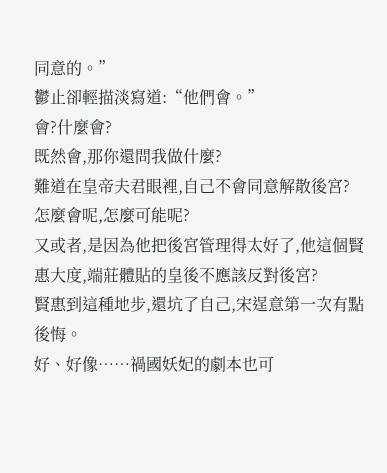同意的。”
鬱止卻輕描淡寫道:“他們會。”
會?什麼會?
既然會,那你還問我做什麼?
難道在皇帝夫君眼裡,自己不會同意解散後宮?
怎麼會呢,怎麼可能呢?
又或者,是因為他把後宮管理得太好了,他這個賢惠大度,端莊體貼的皇後不應該反對後宮?
賢惠到這種地步,還坑了自己,宋逞意第一次有點後悔。
好、好像……禍國妖妃的劇本也可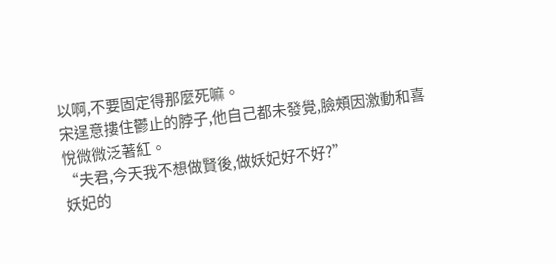以啊,不要固定得那麼死嘛。
宋逞意摟住鬱止的脖子,他自己都未發覺,臉頰因激動和喜悅微微泛著紅。
“夫君,今天我不想做賢後,做妖妃好不好?”
妖妃的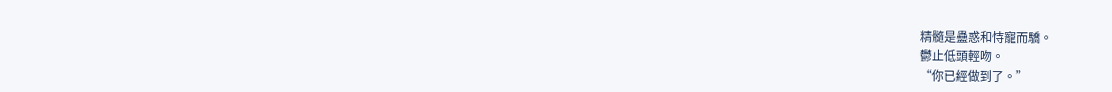精髓是蠱惑和恃寵而驕。
鬱止低頭輕吻。
“你已經做到了。”